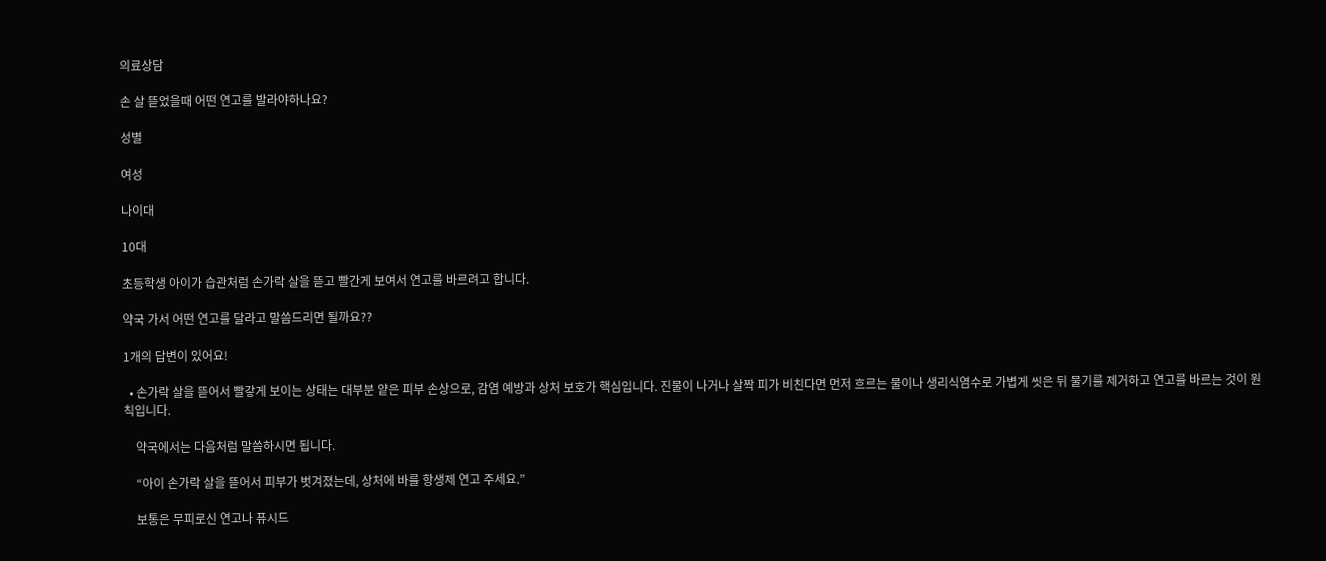의료상담

손 살 뜯었을때 어떤 연고를 발라야하나요?

성별

여성

나이대

10대

초등학생 아이가 습관처럼 손가락 살을 뜯고 빨간게 보여서 연고를 바르려고 합니다.

약국 가서 어떤 연고를 달라고 말씀드리면 될까요??

1개의 답변이 있어요!

  • 손가락 살을 뜯어서 빨갛게 보이는 상태는 대부분 얕은 피부 손상으로, 감염 예방과 상처 보호가 핵심입니다. 진물이 나거나 살짝 피가 비친다면 먼저 흐르는 물이나 생리식염수로 가볍게 씻은 뒤 물기를 제거하고 연고를 바르는 것이 원칙입니다.

    약국에서는 다음처럼 말씀하시면 됩니다.

    “아이 손가락 살을 뜯어서 피부가 벗겨졌는데, 상처에 바를 항생제 연고 주세요.”

    보통은 무피로신 연고나 퓨시드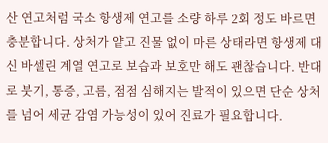산 연고처럼 국소 항생제 연고를 소량 하루 2회 정도 바르면 충분합니다. 상처가 얕고 진물 없이 마른 상태라면 항생제 대신 바셀린 계열 연고로 보습과 보호만 해도 괜찮습니다. 반대로 붓기, 통증, 고름, 점점 심해지는 발적이 있으면 단순 상처를 넘어 세균 감염 가능성이 있어 진료가 필요합니다.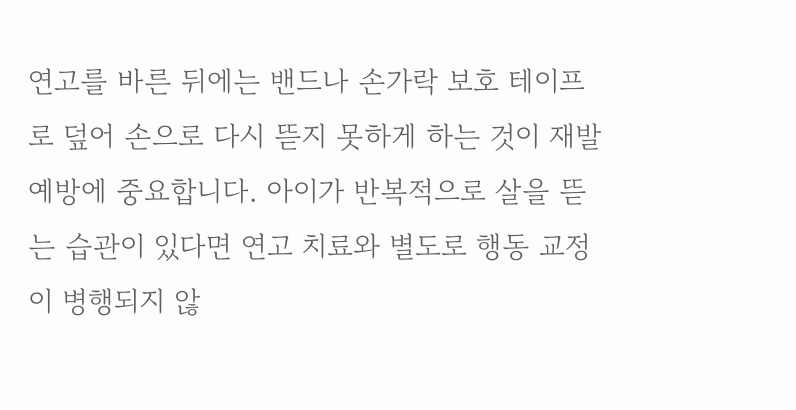연고를 바른 뒤에는 밴드나 손가락 보호 테이프로 덮어 손으로 다시 뜯지 못하게 하는 것이 재발 예방에 중요합니다. 아이가 반복적으로 살을 뜯는 습관이 있다면 연고 치료와 별도로 행동 교정이 병행되지 않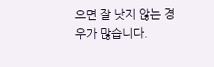으면 잘 낫지 않는 경우가 많습니다.